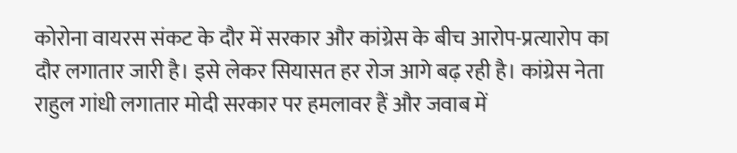कोरोना वायरस संकट के दौर में सरकार और कांग्रेस के बीच आरोप-प्रत्यारोप का दौर लगातार जारी है। इसे लेकर सियासत हर रोज आगे बढ़ रही है। कांग्रेस नेता राहुल गांधी लगातार मोदी सरकार पर हमलावर हैं और जवाब में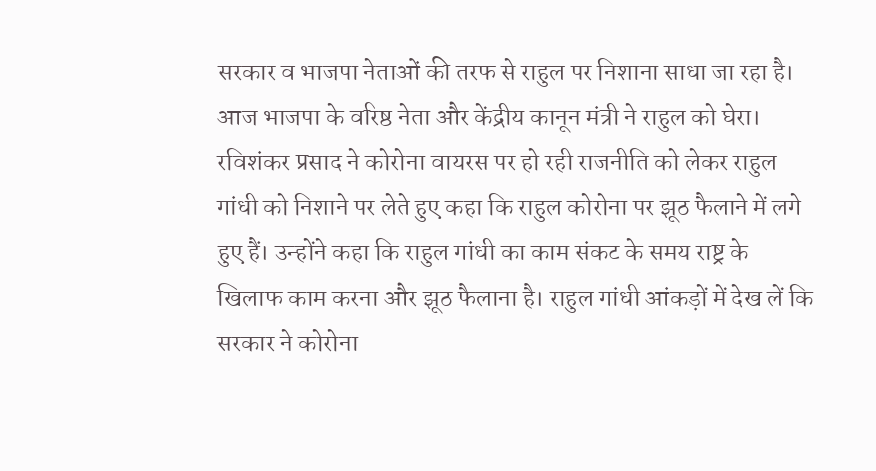सरकार व भाजपा नेताओं की तरफ से राहुल पर निशाना साधा जा रहा है। आज भाजपा के वरिष्ठ नेता और केंद्रीय कानून मंत्री ने राहुल को घेरा।
रविशंकर प्रसाद ने कोरोना वायरस पर हो रही राजनीति को लेकर राहुल गांधी को निशाने पर लेते हुए कहा कि राहुल कोरोना पर झूठ फैलाने में लगे हुए हैं। उन्होंने कहा कि राहुल गांधी का काम संकट के समय राष्ट्र के खिलाफ काम करना और झूठ फैलाना है। राहुल गांधी आंकड़ों में देख लें कि सरकार ने कोरोना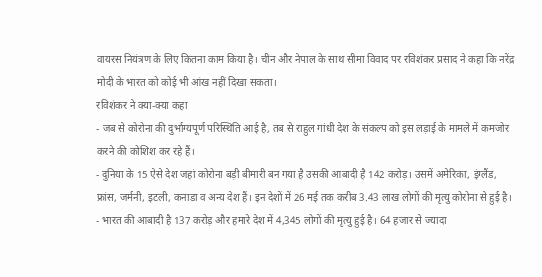वायरस नियंत्रण के लिए कितना काम किया है। चीन और नेपाल के साथ सीमा विवाद पर रविशंकर प्रसाद ने कहा कि नरेंद्र मोदी के भारत को कोई भी आंख नहीं दिखा सकता।
रविशंकर ने क्या-क्या कहा
- जब से कोरोना की दुर्भाग्यपूर्ण परिस्थिति आई है, तब से राहुल गांधी देश के संकल्प को इस लड़ाई के मामले में कमजोर करने की कोशिश कर रहे हैं।
- दुनिया के 15 ऐसे देश जहां कोरोना बड़ी बीमारी बन गया है उसकी आबादी है 142 करोड़। उसमें अमेरिका, इंग्लैंड, फ्रांस, जर्मनी, इटली, कनाडा व अन्य देश हैं। इन देशों में 26 मई तक करीब 3.43 लाख लोगों की मृत्यु कोरोना से हुई है।
- भारत की आबादी है 137 करोड़ और हमारे देश में 4,345 लोगों की मृत्यु हुई है। 64 हजार से ज्यादा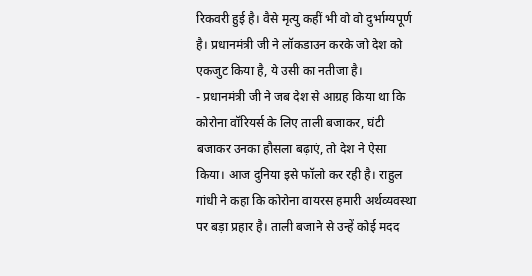रिकवरी हुई है। वैसे मृत्यु कहीं भी वो वो दुर्भाग्यपूर्ण है। प्रधानमंत्री जी ने लॉकडाउन करके जो देश को एकजुट किया है, ये उसी का नतीजा है।
- प्रधानमंत्री जी ने जब देश से आग्रह किया था कि कोरोना वॉरियर्स के लिए ताली बजाकर, घंटी बजाकर उनका हौसला बढ़ाएं, तो देश ने ऐसा किया। आज दुनिया इसे फॉलो कर रही है। राहुल गांधी ने कहा कि कोरोना वायरस हमारी अर्थव्यवस्था पर बड़ा प्रहार है। ताली बजाने से उन्हें कोई मदद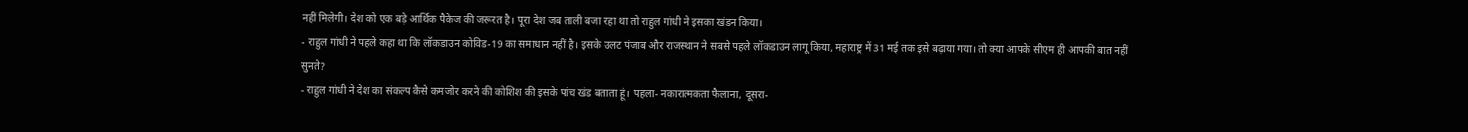नहीं मिलेगी। देश को एक बड़े आर्थिक पैकेज की जरूरत है। पूरा देश जब ताली बजा रहा था तो राहुल गांधी ने इसका खंडन किया।
- राहुल गांधी ने पहले कहा था कि लॉकडाउन कोविड-19 का समाधान नहीं है। इसके उलट पंजाब और राजस्थान ने सबसे पहले लॉकडाउन लागू किया, महाराष्ट्र में 31 मई तक इसे बढ़ाया गया। तो क्या आपके सीएम ही आपकी बात नहीं सुनते?
- राहुल गांधी ने देश का संकल्प कैसे कमजोर करने की कोशिश की इसके पांच खंड बताता हूं। पहला- नकारात्मकता फैलाना, दूसरा-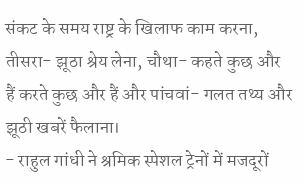संकट के समय राष्ट्र के खिलाफ काम करना, तीसरा- झूठा श्रेय लेना, चौथा- कहते कुछ और हैं करते कुछ और हैं और पांचवां- गलत तथ्य और झूठी खबरें फैलाना।
- राहुल गांधी ने श्रमिक स्पेशल ट्रेनों में मजदूरों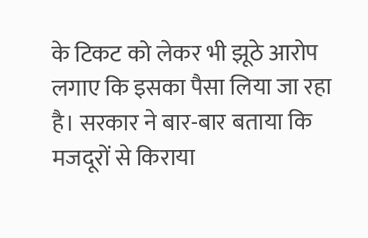के टिकट को लेकर भी झूठे आरोप लगाए कि इसका पैसा लिया जा रहा है। सरकार ने बार-बार बताया कि मजदूरों से किराया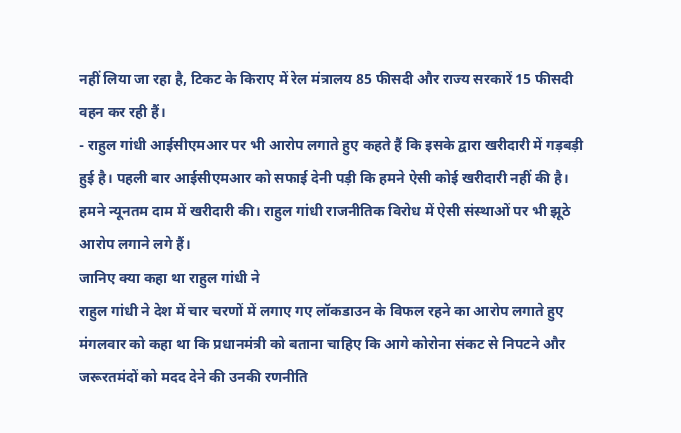नहीं लिया जा रहा है, टिकट के किराए में रेल मंत्रालय 85 फीसदी और राज्य सरकारें 15 फीसदी वहन कर रही हैं।
- राहुल गांधी आईसीएमआर पर भी आरोप लगाते हुए कहते हैं कि इसके द्वारा खरीदारी में गड़बड़ी हुई है। पहली बार आईसीएमआर को सफाई देनी पड़ी कि हमने ऐसी कोई खरीदारी नहीं की है। हमने न्यूनतम दाम में खरीदारी की। राहुल गांधी राजनीतिक विरोध में ऐसी संस्थाओं पर भी झूठे आरोप लगाने लगे हैं।
जानिए क्या कहा था राहुल गांधी ने
राहुल गांधी ने देश में चार चरणों में लगाए गए लॉकडाउन के विफल रहने का आरोप लगाते हुए मंगलवार को कहा था कि प्रधानमंत्री को बताना चाहिए कि आगे कोरोना संकट से निपटने और जरूरतमंदों को मदद देने की उनकी रणनीति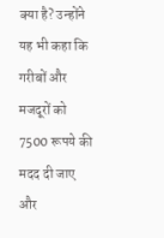क्या है? उन्होंने यह भी कहा कि गरीबों और मजदूरों को 7500 रूपये की मदद दी जाए और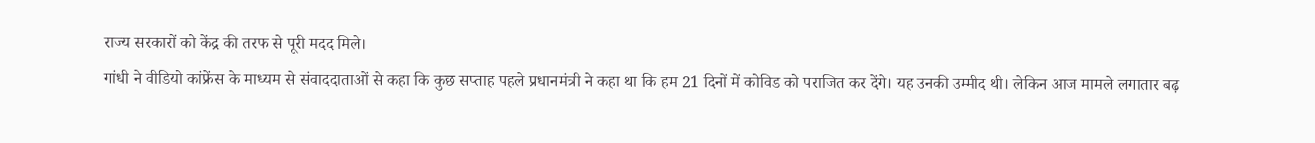राज्य सरकारों को केंद्र की तरफ से पूरी मदद मिले।
गांधी ने वीडियो कांफ्रेंस के माध्यम से संवाददाताओं से कहा कि कुछ सप्ताह पहले प्रधानमंत्री ने कहा था कि हम 21 दिनों में कोविड को पराजित कर देंगे। यह उनकी उम्मीद थी। लेकिन आज मामले लगातार बढ़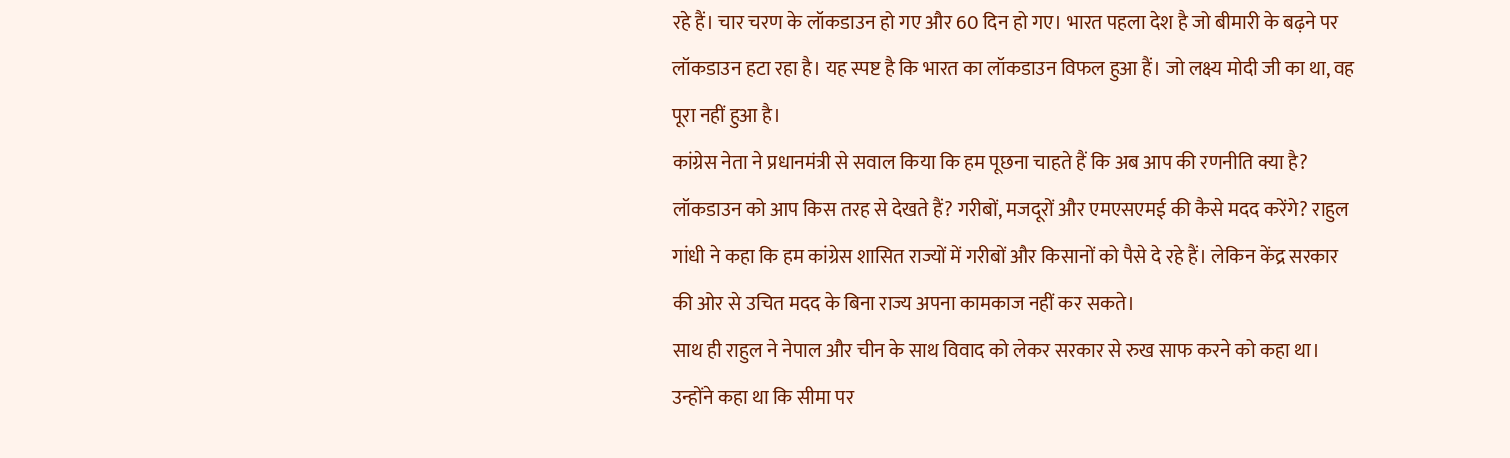रहे हैं। चार चरण के लॉकडाउन हो गए और 60 दिन हो गए। भारत पहला देश है जो बीमारी के बढ़ने पर लॉकडाउन हटा रहा है। यह स्पष्ट है कि भारत का लॉकडाउन विफल हुआ हैं। जो लक्ष्य मोदी जी का था, वह पूरा नहीं हुआ है।
कांग्रेस नेता ने प्रधानमंत्री से सवाल किया कि हम पूछना चाहते हैं कि अब आप की रणनीति क्या है? लॉकडाउन को आप किस तरह से देखते हैं? गरीबों, मजदूरों और एमएसएमई की कैसे मदद करेंगे? राहुल गांधी ने कहा कि हम कांग्रेस शासित राज्यों में गरीबों और किसानों को पैसे दे रहे हैं। लेकिन केंद्र सरकार की ओर से उचित मदद के बिना राज्य अपना कामकाज नहीं कर सकते।
साथ ही राहुल ने नेपाल और चीन के साथ विवाद को लेकर सरकार से रुख साफ करने को कहा था। उन्होंने कहा था कि सीमा पर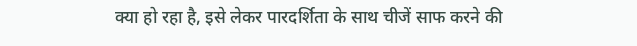क्या हो रहा है, इसे लेकर पारदर्शिता के साथ चीजें साफ करने की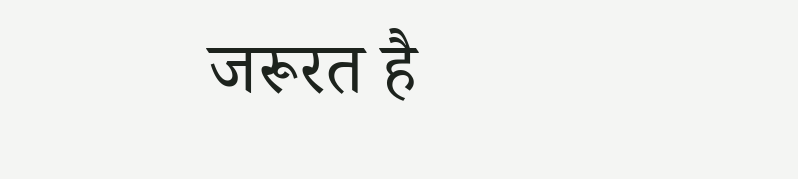जरूरत है